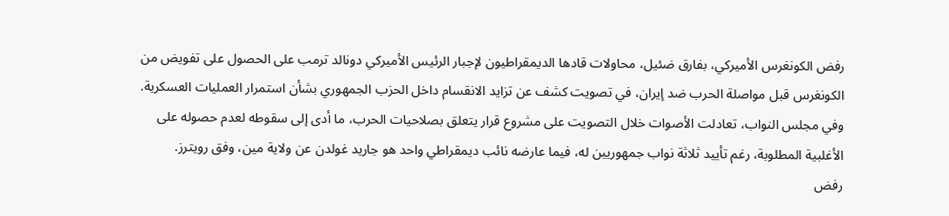رفض الكونغرس الأميركي، بفارق ضئيل، محاولات قادها الديمقراطيون لإجبار الرئيس الأميركي دونالد ترمب على الحصول على تفويض من الكونغرس قبل مواصلة الحرب ضد إيران، في تصويت كشف عن تزايد الانقسام داخل الحزب الجمهوري بشأن استمرار العمليات العسكرية.
وفي مجلس النواب، تعادلت الأصوات خلال التصويت على مشروع قرار يتعلق بصلاحيات الحرب، ما أدى إلى سقوطه لعدم حصوله على الأغلبية المطلوبة، رغم تأييد ثلاثة نواب جمهوريين له، فيما عارضه نائب ديمقراطي واحد هو جاريد غولدن عن ولاية مين، وفق رويترز.
رفض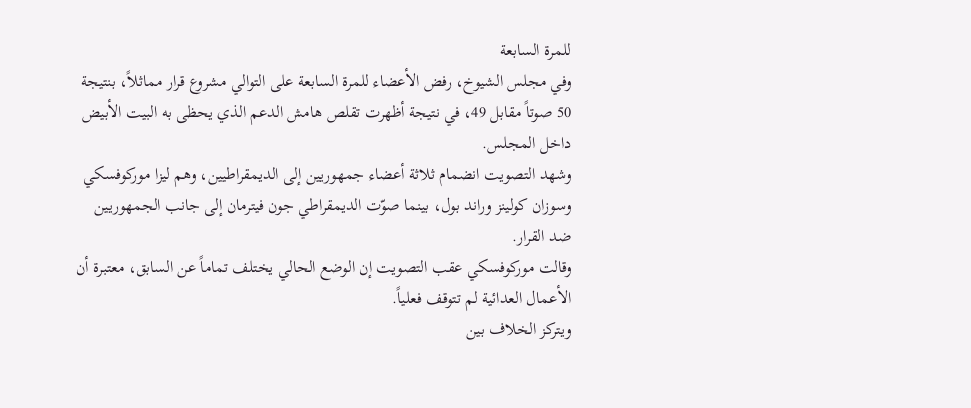للمرة السابعة
وفي مجلس الشيوخ، رفض الأعضاء للمرة السابعة على التوالي مشروع قرار مماثلاً، بنتيجة 50 صوتاً مقابل 49، في نتيجة أظهرت تقلص هامش الدعم الذي يحظى به البيت الأبيض داخل المجلس.
وشهد التصويت انضمام ثلاثة أعضاء جمهوريين إلى الديمقراطيين، وهم ليزا موركوفسكي وسوزان كولينز وراند بول، بينما صوّت الديمقراطي جون فيترمان إلى جانب الجمهوريين ضد القرار.
وقالت موركوفسكي عقب التصويت إن الوضع الحالي يختلف تماماً عن السابق، معتبرة أن الأعمال العدائية لم تتوقف فعلياً.
ويتركز الخلاف بين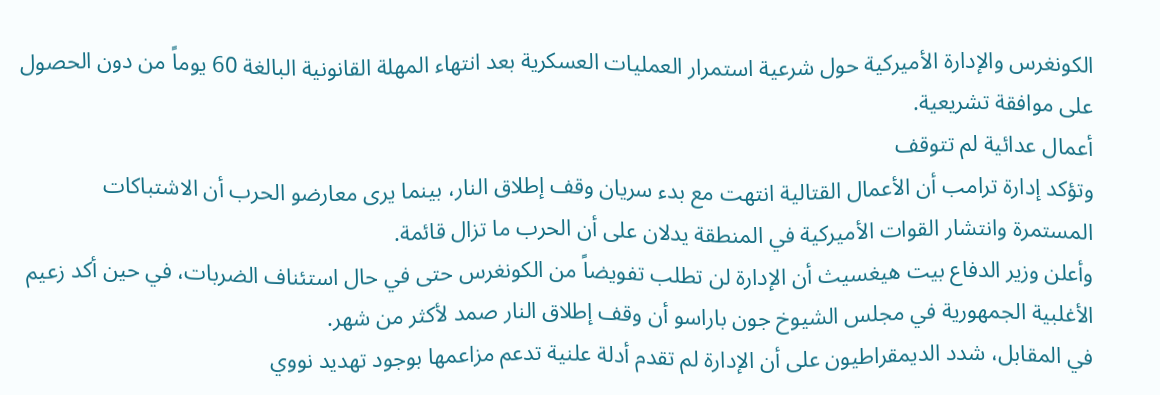الكونغرس والإدارة الأميركية حول شرعية استمرار العمليات العسكرية بعد انتهاء المهلة القانونية البالغة 60 يوماً من دون الحصول على موافقة تشريعية.
أعمال عدائية لم تتوقف
وتؤكد إدارة ترامب أن الأعمال القتالية انتهت مع بدء سريان وقف إطلاق النار، بينما يرى معارضو الحرب أن الاشتباكات المستمرة وانتشار القوات الأميركية في المنطقة يدلان على أن الحرب ما تزال قائمة.
وأعلن وزير الدفاع بيت هيغسيث أن الإدارة لن تطلب تفويضاً من الكونغرس حتى في حال استئناف الضربات، في حين أكد زعيم الأغلبية الجمهورية في مجلس الشيوخ جون باراسو أن وقف إطلاق النار صمد لأكثر من شهر.
في المقابل، شدد الديمقراطيون على أن الإدارة لم تقدم أدلة علنية تدعم مزاعمها بوجود تهديد نووي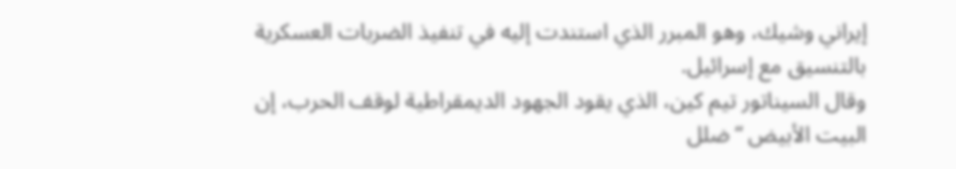إيراني وشيك، وهو المبرر الذي استندت إليه في تنفيذ الضربات العسكرية بالتنسيق مع إسرائيل.
وقال السيناتور تيم كين، الذي يقود الجهود الديمقراطية لوقف الحرب، إن البيت الأبيض “ضلل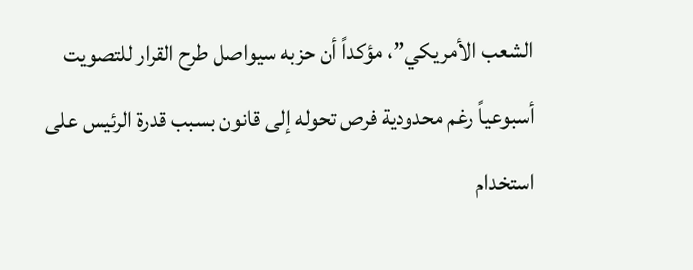الشعب الأمريكي”، مؤكداً أن حزبه سيواصل طرح القرار للتصويت أسبوعياً رغم محدودية فرص تحوله إلى قانون بسبب قدرة الرئيس على استخدام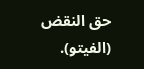حق النقض (الفيتو).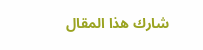شارك هذا المقال